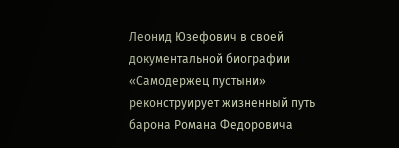Леонид Юзефович в своей документальной биографии «Самодержец пустыни» реконструирует жизненный путь барона Романа Федоровича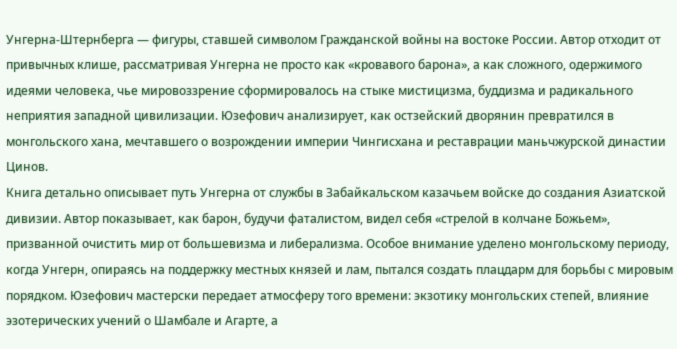Унгерна-Штернберга — фигуры, ставшей символом Гражданской войны на востоке России. Автор отходит от привычных клише, рассматривая Унгерна не просто как «кровавого барона», а как сложного, одержимого идеями человека, чье мировоззрение сформировалось на стыке мистицизма, буддизма и радикального неприятия западной цивилизации. Юзефович анализирует, как остзейский дворянин превратился в монгольского хана, мечтавшего о возрождении империи Чингисхана и реставрации маньчжурской династии Цинов.
Книга детально описывает путь Унгерна от службы в Забайкальском казачьем войске до создания Азиатской дивизии. Автор показывает, как барон, будучи фаталистом, видел себя «стрелой в колчане Божьем», призванной очистить мир от большевизма и либерализма. Особое внимание уделено монгольскому периоду, когда Унгерн, опираясь на поддержку местных князей и лам, пытался создать плацдарм для борьбы с мировым порядком. Юзефович мастерски передает атмосферу того времени: экзотику монгольских степей, влияние эзотерических учений о Шамбале и Агарте, а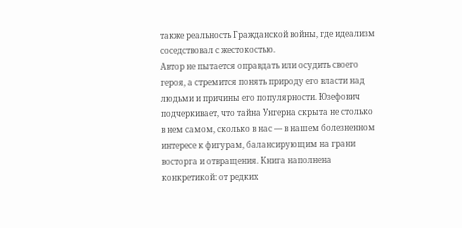также реальность Гражданской войны, где идеализм соседствовал с жестокостью.
Автор не пытается оправдать или осудить своего героя, а стремится понять природу его власти над людьми и причины его популярности. Юзефович подчеркивает, что тайна Унгерна скрыта не столько в нем самом, сколько в нас — в нашем болезненном интересе к фигурам, балансирующим на грани восторга и отвращения. Книга наполнена конкретикой: от редких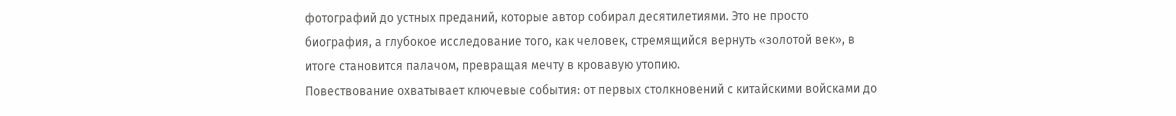фотографий до устных преданий, которые автор собирал десятилетиями. Это не просто биография, а глубокое исследование того, как человек, стремящийся вернуть «золотой век», в итоге становится палачом, превращая мечту в кровавую утопию.
Повествование охватывает ключевые события: от первых столкновений с китайскими войсками до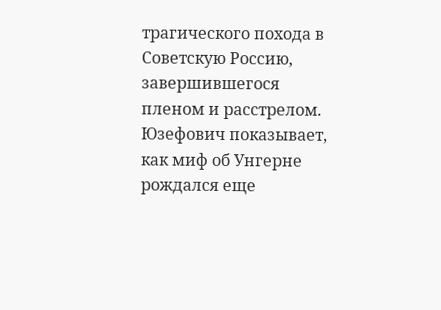трагического похода в Советскую Россию, завершившегося пленом и расстрелом. Юзефович показывает, как миф об Унгерне рождался еще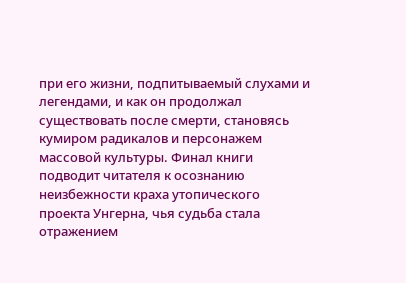при его жизни, подпитываемый слухами и легендами, и как он продолжал существовать после смерти, становясь кумиром радикалов и персонажем массовой культуры. Финал книги подводит читателя к осознанию неизбежности краха утопического проекта Унгерна, чья судьба стала отражением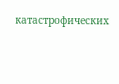катастрофических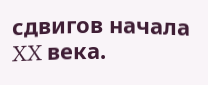сдвигов начала XX века.